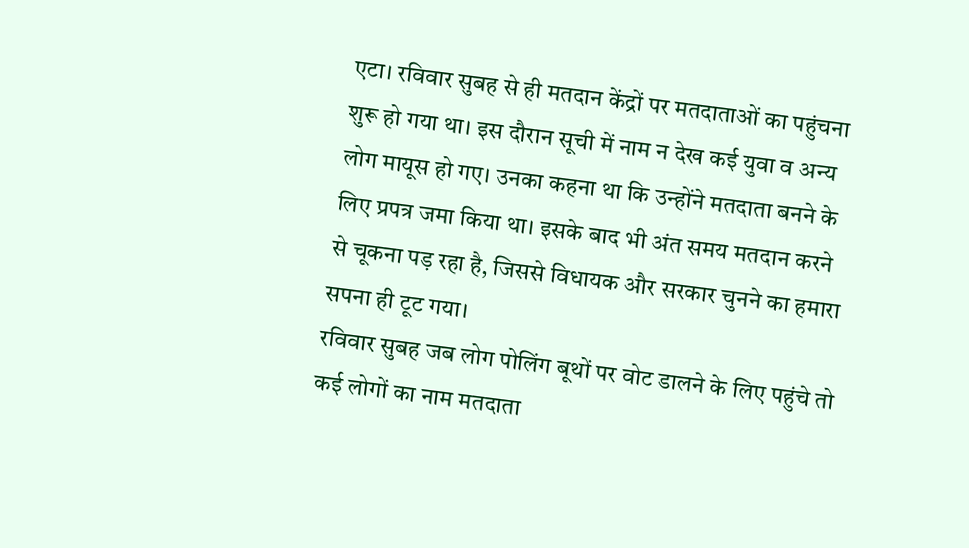एटा। रविवार सुबह से ही मतदान केंद्रों पर मतदाताओं का पहुंचना शुरू हो गया था। इस दौरान सूची में नाम न देख कई युवा व अन्य लोग मायूस हो गए। उनका कहना था कि उन्होंने मतदाता बनने के लिए प्रपत्र जमा किया था। इसके बाद भी अंत समय मतदान करने से चूकना पड़ रहा है, जिससे विधायक और सरकार चुनने का हमारा सपना ही टूट गया।
रविवार सुबह जब लोग पोलिंग बूथों पर वोट डालने के लिए पहुंचे तो कई लोगों का नाम मतदाता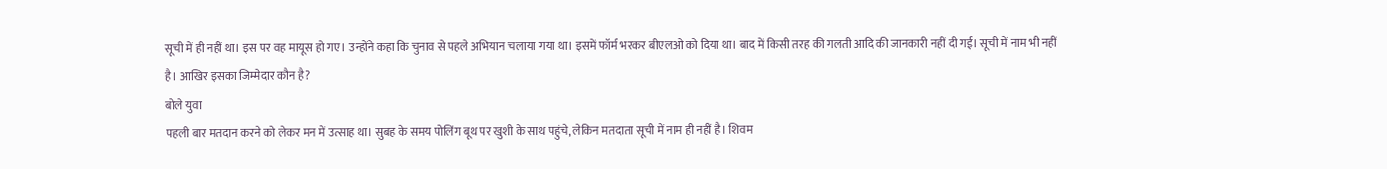सूची में ही नहीं था। इस पर वह मायूस हो गए। उन्होंने कहा कि चुनाव से पहले अभियान चलाया गया था। इसमें फॉर्म भरकर बीएलओ को दिया था। बाद में किसी तरह की गलती आदि की जानकारी नहीं दी गई। सूची में नाम भी नहीं है। आखिर इसका जिम्मेदार कौन है?
बोले युवा
पहली बार मतदान करने को लेकर मन में उत्साह था। सुबह के समय पोलिंग बूथ पर खुशी के साथ पहुंचे, लेकिन मतदाता सूची में नाम ही नहीं है। शिवम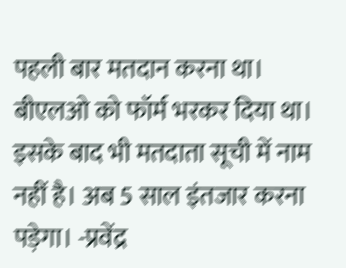पहली बार मतदान करना था। बीएलओ को फॉर्म भरकर दिया था। इसके बाद भी मतदाता सूची में नाम नहीं है। अब 5 साल इंतजार करना पड़ेगा। -प्रवेंद्र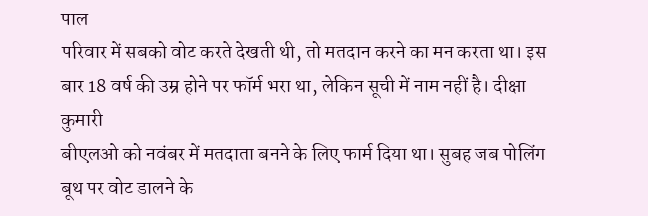पाल
परिवार में सबको वोट करते देखती थी, तो मतदान करने का मन करता था। इस बार 18 वर्ष की उम्र होने पर फॉर्म भरा था, लेकिन सूची में नाम नहीं है। दीक्षा कुमारी
बीएलओ को नवंबर में मतदाता बनने के लिए फार्म दिया था। सुबह जब पोलिंग बूथ पर वोट डालने के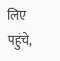लिए पहुंचे,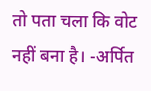तो पता चला कि वोट नहीं बना है। -अर्पित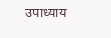उपाध्याय